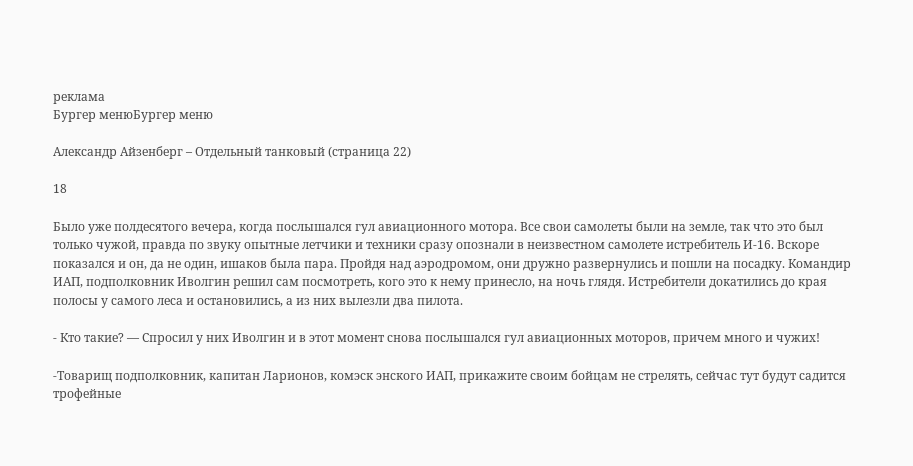реклама
Бургер менюБургер меню

Александр Айзенберг – Отдельный танковый (страница 22)

18

Было уже полдесятого вечера, когда послышался гул авиационного мотора. Все свои самолеты были на земле, так что это был только чужой, правда по звуку опытные летчики и техники сразу опознали в неизвестном самолете истребитель И-16. Вскоре показался и он, да не один, ишаков была пара. Пройдя над аэродромом, они дружно развернулись и пошли на посадку. Командир ИАП, подполковник Иволгин решил сам посмотреть, кого это к нему принесло, на ночь глядя. Истребители докатились до края полосы у самого леса и остановились, а из них вылезли два пилота.

- Кто такие? — Спросил у них Иволгин и в этот момент снова послышался гул авиационных моторов, причем много и чужих!

-Товарищ подполковник, капитан Ларионов, комэск энского ИАП, прикажите своим бойцам не стрелять, сейчас тут будут садится трофейные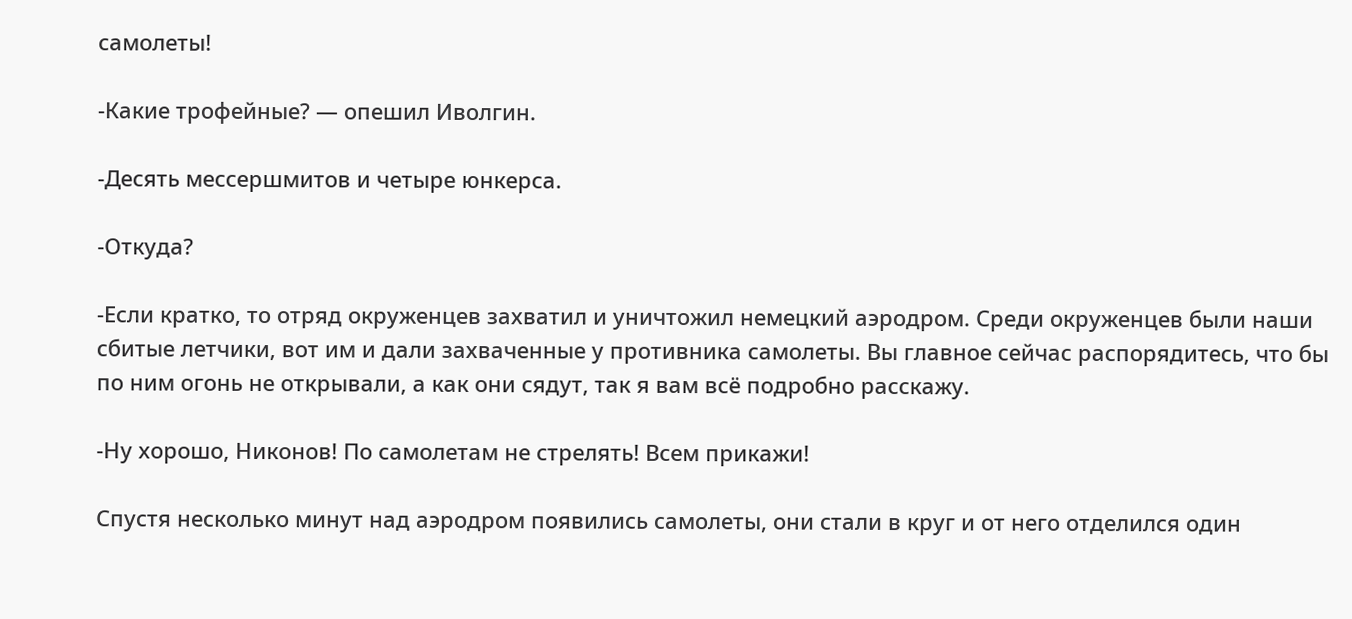самолеты!

-Какие трофейные? — опешил Иволгин.

-Десять мессершмитов и четыре юнкерса.

-Откуда?

-Если кратко, то отряд окруженцев захватил и уничтожил немецкий аэродром. Среди окруженцев были наши сбитые летчики, вот им и дали захваченные у противника самолеты. Вы главное сейчас распорядитесь, что бы по ним огонь не открывали, а как они сядут, так я вам всё подробно расскажу.

-Ну хорошо, Никонов! По самолетам не стрелять! Всем прикажи!

Спустя несколько минут над аэродром появились самолеты, они стали в круг и от него отделился один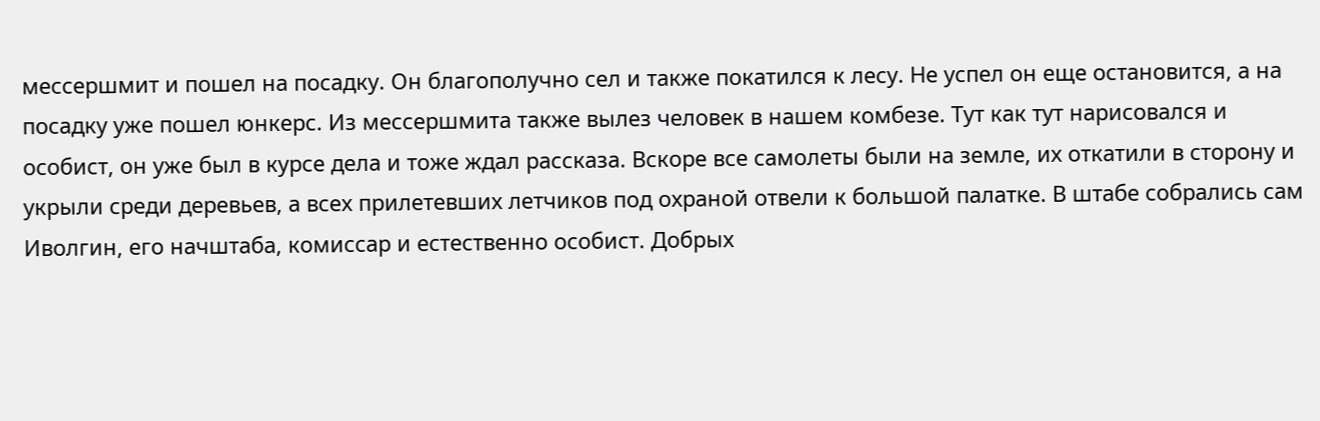мессершмит и пошел на посадку. Он благополучно сел и также покатился к лесу. Не успел он еще остановится, а на посадку уже пошел юнкерс. Из мессершмита также вылез человек в нашем комбезе. Тут как тут нарисовался и особист, он уже был в курсе дела и тоже ждал рассказа. Вскоре все самолеты были на земле, их откатили в сторону и укрыли среди деревьев, а всех прилетевших летчиков под охраной отвели к большой палатке. В штабе собрались сам Иволгин, его начштаба, комиссар и естественно особист. Добрых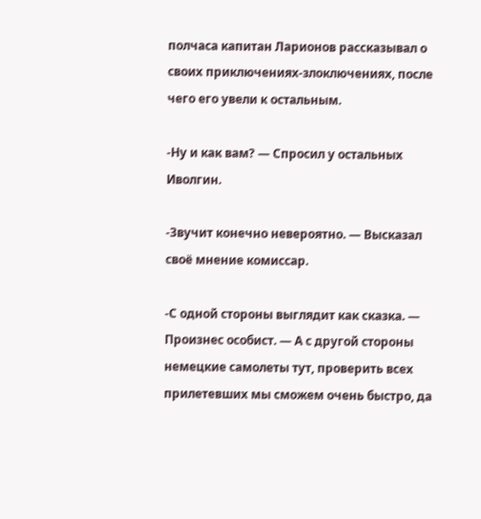полчаса капитан Ларионов рассказывал о своих приключениях-злоключениях, после чего его увели к остальным.

-Ну и как вам? — Спросил у остальных Иволгин.

-Звучит конечно невероятно. — Высказал своё мнение комиссар.

-С одной стороны выглядит как сказка. — Произнес особист. — А с другой стороны немецкие самолеты тут, проверить всех прилетевших мы сможем очень быстро, да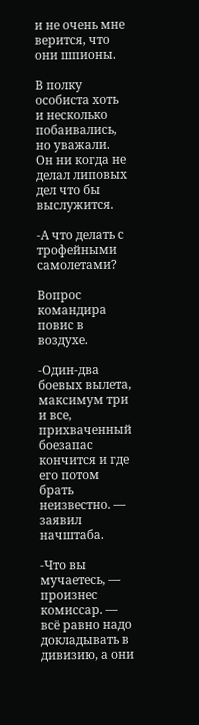и не очень мне верится, что они шпионы.

В полку особиста хоть и несколько побаивались, но уважали. Он ни когда не делал липовых дел что бы выслужится.

-А что делать с трофейными самолетами?

Вопрос командира повис в воздухе.

-Один-два боевых вылета, максимум три и все, прихваченный боезапас кончится и где его потом брать неизвестно. — заявил начштаба.

-Что вы мучаетесь, — произнес комиссар. — всё равно надо докладывать в дивизию, а они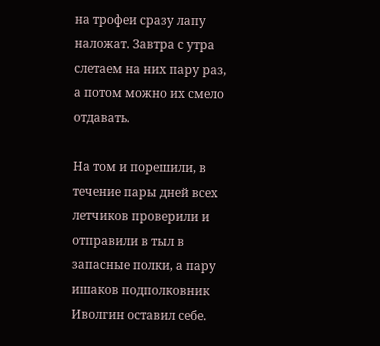на трофеи сразу лапу наложат. Завтра с утра слетаем на них пару раз, а потом можно их смело отдавать.

На том и порешили, в течение пары дней всех летчиков проверили и отправили в тыл в запасные полки, а пару ишаков подполковник Иволгин оставил себе.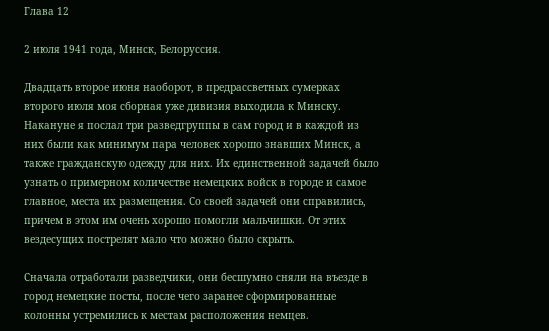Глава 12

2 июля 1941 года, Минск, Белоруссия.

Двадцать второе июня наоборот, в предрассветных сумерках второго июля моя сборная уже дивизия выходила к Минску. Накануне я послал три разведгруппы в сам город и в каждой из них были как минимум пара человек хорошо знавших Минск, а также гражданскую одежду для них. Их единственной задачей было узнать о примерном количестве немецких войск в городе и самое главное, места их размещения. Со своей задачей они справились, причем в этом им очень хорошо помогли мальчишки. От этих вездесущих пострелят мало что можно было скрыть.

Сначала отработали разведчики, они бесшумно сняли на въезде в город немецкие посты, после чего заранее сформированные колонны устремились к местам расположения немцев.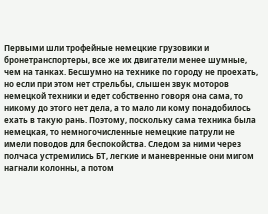Первыми шли трофейные немецкие грузовики и бронетранспортеры, все же их двигатели менее шумные, чем на танках. Бесшумно на технике по городу не проехать, но если при этом нет стрельбы, слышен звук моторов немецкой техники и едет собственно говоря она сама, то никому до этого нет дела, а то мало ли кому понадобилось ехать в такую рань. Поэтому, поскольку сама техника была немецкая, то немногочисленные немецкие патрули не имели поводов для беспокойства. Следом за ними через полчаса устремились БТ, легкие и маневренные они мигом нагнали колонны, а потом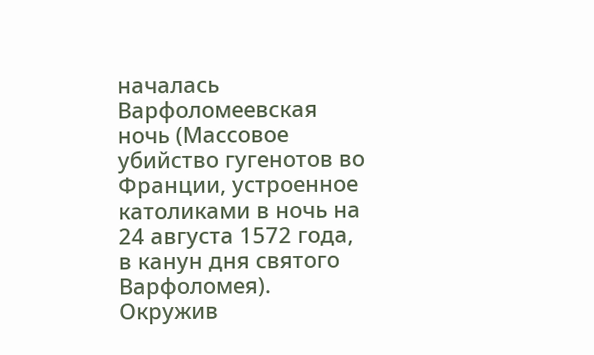началась Варфоломеевская ночь (Массовое убийство гугенотов во Франции, устроенное католиками в ночь на 24 августа 1572 года, в канун дня святого Варфоломея). Окружив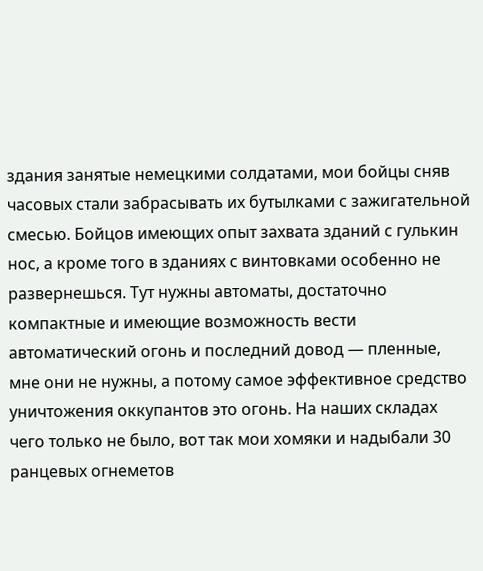здания занятые немецкими солдатами, мои бойцы сняв часовых стали забрасывать их бутылками с зажигательной смесью. Бойцов имеющих опыт захвата зданий с гулькин нос, а кроме того в зданиях с винтовками особенно не развернешься. Тут нужны автоматы, достаточно компактные и имеющие возможность вести автоматический огонь и последний довод — пленные, мне они не нужны, а потому самое эффективное средство уничтожения оккупантов это огонь. На наших складах чего только не было, вот так мои хомяки и надыбали 30 ранцевых огнеметов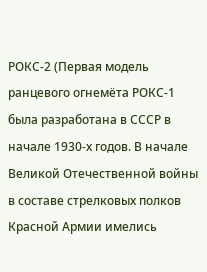РОКС-2 (Первая модель ранцевого огнемёта РОКС-1 была разработана в СССР в начале 1930-х годов. В начале Великой Отечественной войны в составе стрелковых полков Красной Армии имелись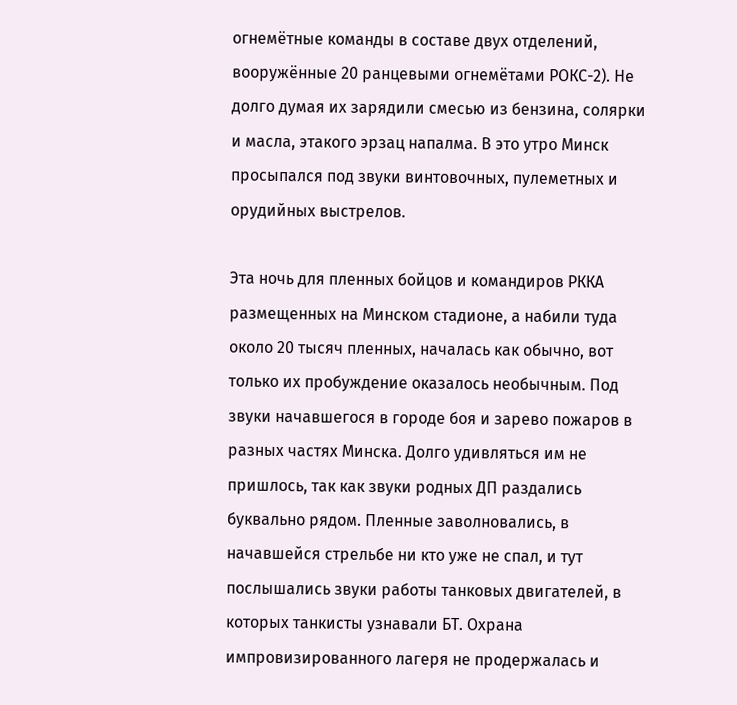огнемётные команды в составе двух отделений, вооружённые 20 ранцевыми огнемётами РОКС-2). Не долго думая их зарядили смесью из бензина, солярки и масла, этакого эрзац напалма. В это утро Минск просыпался под звуки винтовочных, пулеметных и орудийных выстрелов.

Эта ночь для пленных бойцов и командиров РККА размещенных на Минском стадионе, а набили туда около 20 тысяч пленных, началась как обычно, вот только их пробуждение оказалось необычным. Под звуки начавшегося в городе боя и зарево пожаров в разных частях Минска. Долго удивляться им не пришлось, так как звуки родных ДП раздались буквально рядом. Пленные заволновались, в начавшейся стрельбе ни кто уже не спал, и тут послышались звуки работы танковых двигателей, в которых танкисты узнавали БТ. Охрана импровизированного лагеря не продержалась и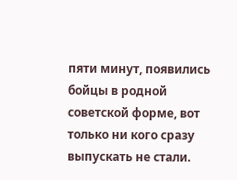пяти минут, появились бойцы в родной советской форме, вот только ни кого сразу выпускать не стали.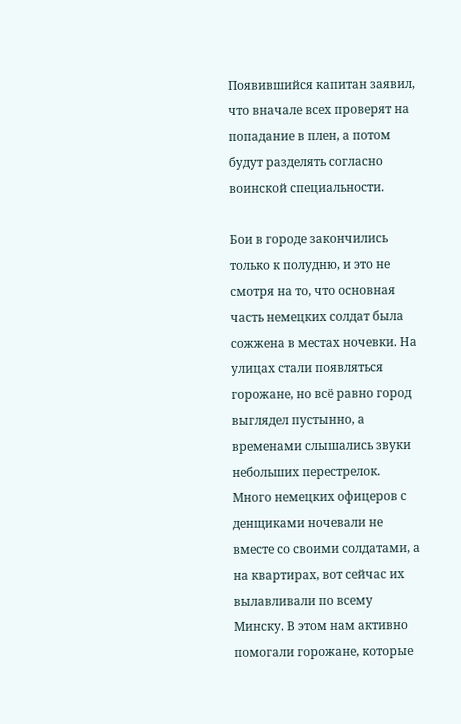Появившийся капитан заявил, что вначале всех проверят на попадание в плен, а потом будут разделять согласно воинской специальности.

Бои в городе закончились только к полудню, и это не смотря на то, что основная часть немецких солдат была сожжена в местах ночевки. На улицах стали появляться горожане, но всё равно город выглядел пустынно, а временами слышались звуки небольших перестрелок. Много немецких офицеров с денщиками ночевали не вместе со своими солдатами, а на квартирах, вот сейчас их вылавливали по всему Минску. В этом нам активно помогали горожане, которые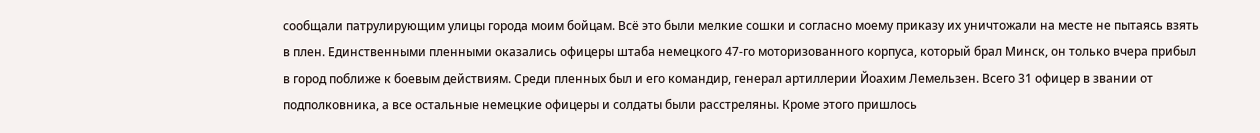сообщали патрулирующим улицы города моим бойцам. Всё это были мелкие сошки и согласно моему приказу их уничтожали на месте не пытаясь взять в плен. Единственными пленными оказались офицеры штаба немецкого 47-го моторизованного корпуса, который брал Минск, он только вчера прибыл в город поближе к боевым действиям. Среди пленных был и его командир, генерал артиллерии Йоахим Лемельзен. Всего 31 офицер в звании от подполковника, а все остальные немецкие офицеры и солдаты были расстреляны. Кроме этого пришлось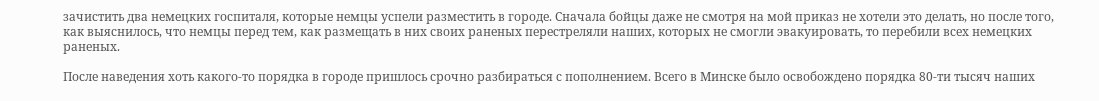зачистить два немецких госпиталя, которые немцы успели разместить в городе. Сначала бойцы даже не смотря на мой приказ не хотели это делать, но после того, как выяснилось, что немцы перед тем, как размещать в них своих раненых перестреляли наших, которых не смогли эвакуировать, то перебили всех немецких раненых.

После наведения хоть какого-то порядка в городе пришлось срочно разбираться с пополнением. Всего в Минске было освобождено порядка 80-ти тысяч наших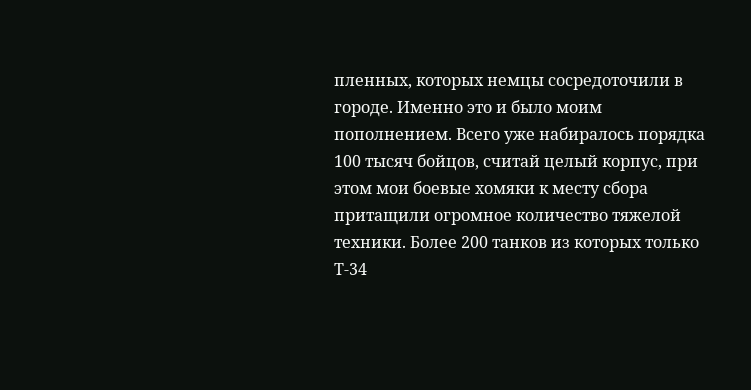пленных, которых немцы сосредоточили в городе. Именно это и было моим пополнением. Всего уже набиралось порядка 100 тысяч бойцов, считай целый корпус, при этом мои боевые хомяки к месту сбора притащили огромное количество тяжелой техники. Более 200 танков из которых только Т-34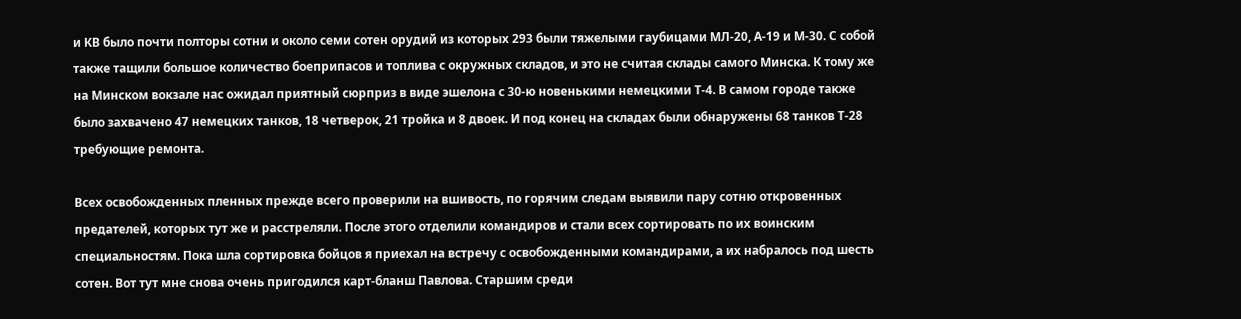и КВ было почти полторы сотни и около семи сотен орудий из которых 293 были тяжелыми гаубицами МЛ-20, А-19 и М-30. С собой также тащили большое количество боеприпасов и топлива с окружных складов, и это не считая склады самого Минска. К тому же на Минском вокзале нас ожидал приятный сюрприз в виде эшелона с 30-ю новенькими немецкими Т-4. В самом городе также было захвачено 47 немецких танков, 18 четверок, 21 тройка и 8 двоек. И под конец на складах были обнаружены 68 танков Т-28 требующие ремонта.

Всех освобожденных пленных прежде всего проверили на вшивость, по горячим следам выявили пару сотню откровенных предателей, которых тут же и расстреляли. После этого отделили командиров и стали всех сортировать по их воинским специальностям. Пока шла сортировка бойцов я приехал на встречу с освобожденными командирами, а их набралось под шесть сотен. Вот тут мне снова очень пригодился карт-бланш Павлова. Старшим среди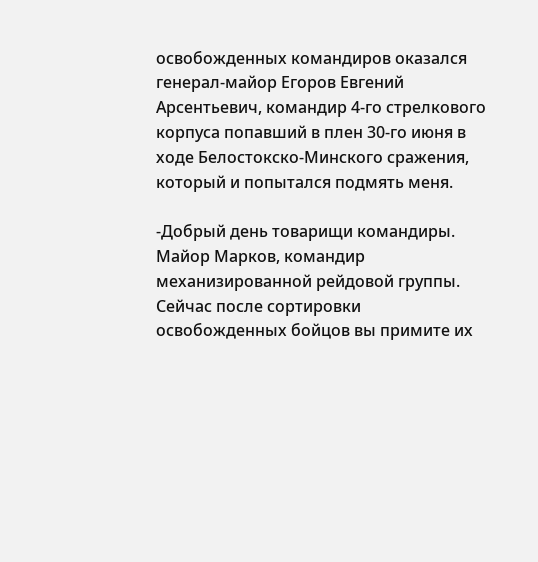освобожденных командиров оказался генерал-майор Егоров Евгений Арсентьевич, командир 4-го стрелкового корпуса попавший в плен 30-го июня в ходе Белостокско-Минского сражения, который и попытался подмять меня.

-Добрый день товарищи командиры. Майор Марков, командир механизированной рейдовой группы. Сейчас после сортировки освобожденных бойцов вы примите их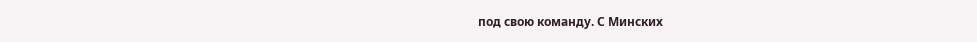под свою команду. С Минских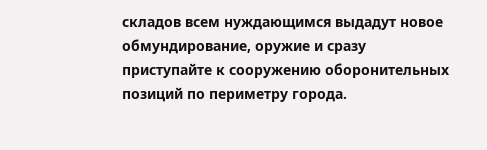складов всем нуждающимся выдадут новое обмундирование, оружие и сразу приступайте к сооружению оборонительных позиций по периметру города.